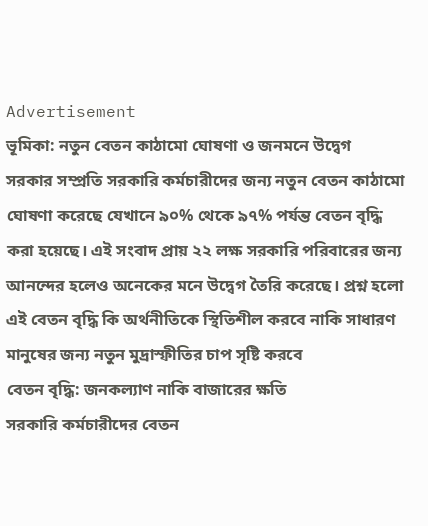Advertisement
ভূমিকা: নতুন বেতন কাঠামো ঘোষণা ও জনমনে উদ্বেগ
সরকার সম্প্রতি সরকারি কর্মচারীদের জন্য নতুন বেতন কাঠামো ঘোষণা করেছে যেখানে ৯০% থেকে ৯৭% পর্যন্ত বেতন বৃদ্ধি করা হয়েছে। এই সংবাদ প্রায় ২২ লক্ষ সরকারি পরিবারের জন্য আনন্দের হলেও অনেকের মনে উদ্বেগ তৈরি করেছে। প্রশ্ন হলো এই বেতন বৃদ্ধি কি অর্থনীতিকে স্থিতিশীল করবে নাকি সাধারণ মানুষের জন্য নতুন মুদ্রাস্ফীতির চাপ সৃষ্টি করবে
বেতন বৃদ্ধি: জনকল্যাণ নাকি বাজারের ক্ষতি
সরকারি কর্মচারীদের বেতন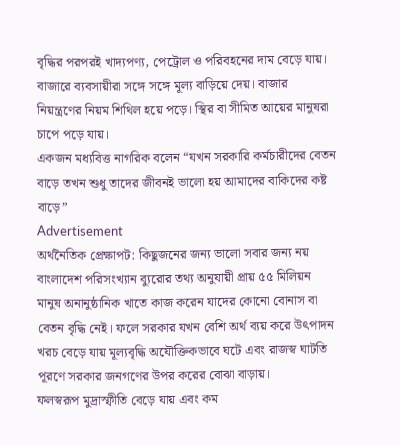বৃদ্ধির পরপরই খাদ্যপণ্য, পেট্রোল ও পরিবহনের দাম বেড়ে যায়। বাজারে ব্যবসায়ীরা সঙ্গে সঙ্গে মূল্য বাড়িয়ে দেয়। বাজার নিয়ন্ত্রণের নিয়ম শিথিল হয়ে পড়ে। স্থির বা সীমিত আয়ের মানুষরা চাপে পড়ে যায়।
একজন মধ্যবিত্ত নাগরিক বলেন “যখন সরকারি কর্মচারীদের বেতন বাড়ে তখন শুধু তাদের জীবনই ভালো হয় আমাদের বাকিদের কষ্ট বাড়ে”
Advertisement
অর্থনৈতিক প্রেক্ষাপট: কিছুজনের জন্য ভালো সবার জন্য নয়
বাংলাদেশ পরিসংখ্যান ব্যুরোর তথ্য অনুযায়ী প্রায় ৫৫ মিলিয়ন মানুষ অনানুষ্ঠানিক খাতে কাজ করেন যাদের কোনো বোনাস বা বেতন বৃদ্ধি নেই। ফলে সরকার যখন বেশি অর্থ ব্যয় করে উৎপাদন খরচ বেড়ে যায় মূল্যবৃদ্ধি অযৌক্তিকভাবে ঘটে এবং রাজস্ব ঘাটতি পূরণে সরকার জনগণের উপর করের বোঝা বাড়ায়।
ফলস্বরূপ মুদ্রাস্ফীতি বেড়ে যায় এবং কম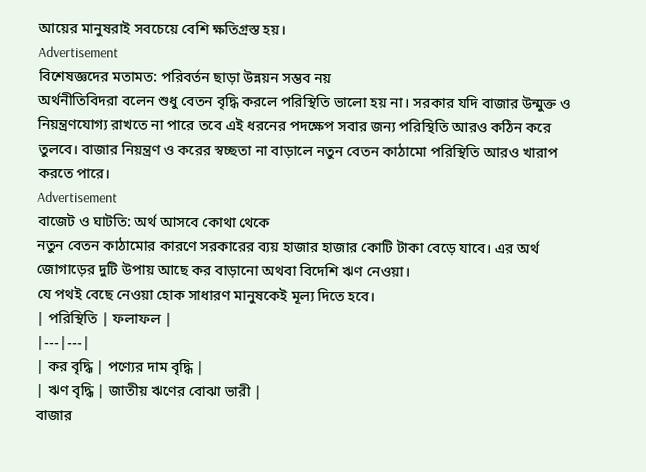আয়ের মানুষরাই সবচেয়ে বেশি ক্ষতিগ্রস্ত হয়।
Advertisement
বিশেষজ্ঞদের মতামত: পরিবর্তন ছাড়া উন্নয়ন সম্ভব নয়
অর্থনীতিবিদরা বলেন শুধু বেতন বৃদ্ধি করলে পরিস্থিতি ভালো হয় না। সরকার যদি বাজার উন্মুক্ত ও নিয়ন্ত্রণযোগ্য রাখতে না পারে তবে এই ধরনের পদক্ষেপ সবার জন্য পরিস্থিতি আরও কঠিন করে তুলবে। বাজার নিয়ন্ত্রণ ও করের স্বচ্ছতা না বাড়ালে নতুন বেতন কাঠামো পরিস্থিতি আরও খারাপ করতে পারে।
Advertisement
বাজেট ও ঘাটতি: অর্থ আসবে কোথা থেকে
নতুন বেতন কাঠামোর কারণে সরকারের ব্যয় হাজার হাজার কোটি টাকা বেড়ে যাবে। এর অর্থ জোগাড়ের দুটি উপায় আছে কর বাড়ানো অথবা বিদেশি ঋণ নেওয়া।
যে পথই বেছে নেওয়া হোক সাধারণ মানুষকেই মূল্য দিতে হবে।
| পরিস্থিতি | ফলাফল |
|---|---|
| কর বৃদ্ধি | পণ্যের দাম বৃদ্ধি |
| ঋণ বৃদ্ধি | জাতীয় ঋণের বোঝা ভারী |
বাজার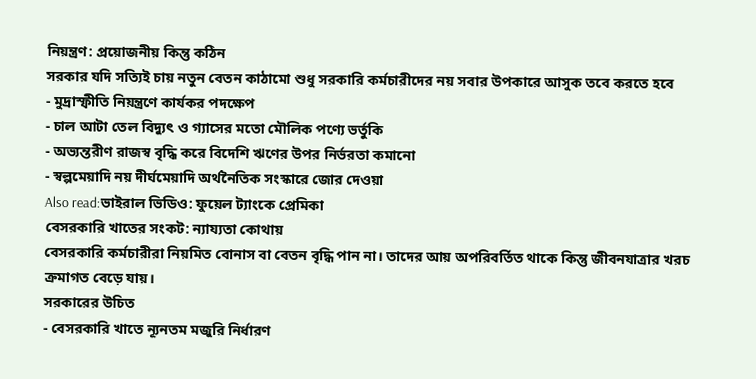নিয়ন্ত্রণ: প্রয়োজনীয় কিন্তু কঠিন
সরকার যদি সত্যিই চায় নতুন বেতন কাঠামো শুধু সরকারি কর্মচারীদের নয় সবার উপকারে আসুক তবে করতে হবে
- মুদ্রাস্ফীতি নিয়ন্ত্রণে কার্যকর পদক্ষেপ
- চাল আটা তেল বিদ্যুৎ ও গ্যাসের মতো মৌলিক পণ্যে ভর্তুকি
- অভ্যন্তরীণ রাজস্ব বৃদ্ধি করে বিদেশি ঋণের উপর নির্ভরতা কমানো
- স্বল্পমেয়াদি নয় দীর্ঘমেয়াদি অর্থনৈতিক সংস্কারে জোর দেওয়া
Also read:ভাইরাল ভিডিও: ফুয়েল ট্যাংকে প্রেমিকা
বেসরকারি খাতের সংকট: ন্যায্যতা কোথায়
বেসরকারি কর্মচারীরা নিয়মিত বোনাস বা বেতন বৃদ্ধি পান না। তাদের আয় অপরিবর্তিত থাকে কিন্তু জীবনযাত্রার খরচ ক্রমাগত বেড়ে যায়।
সরকারের উচিত
- বেসরকারি খাতে ন্যূনতম মজুরি নির্ধারণ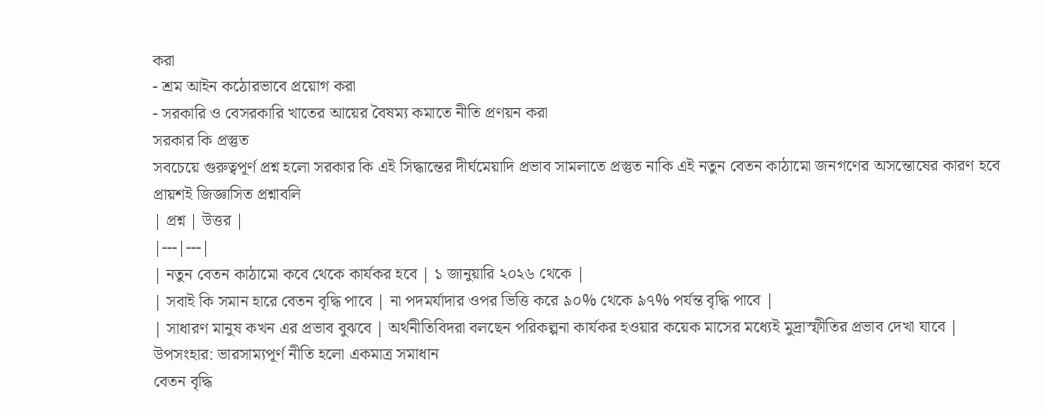করা
- শ্রম আইন কঠোরভাবে প্রয়োগ করা
- সরকারি ও বেসরকারি খাতের আয়ের বৈষম্য কমাতে নীতি প্রণয়ন করা
সরকার কি প্রস্তুত
সবচেয়ে গুরুত্বপূর্ণ প্রশ্ন হলো সরকার কি এই সিদ্ধান্তের দীর্ঘমেয়াদি প্রভাব সামলাতে প্রস্তুত নাকি এই নতুন বেতন কাঠামো জনগণের অসন্তোষের কারণ হবে
প্রায়শই জিজ্ঞাসিত প্রশ্নাবলি
| প্রশ্ন | উত্তর |
|---|---|
| নতুন বেতন কাঠামো কবে থেকে কার্যকর হবে | ১ জানুয়ারি ২০২৬ থেকে |
| সবাই কি সমান হারে বেতন বৃদ্ধি পাবে | না পদমর্যাদার ওপর ভিত্তি করে ৯০% থেকে ৯৭% পর্যন্ত বৃদ্ধি পাবে |
| সাধারণ মানুষ কখন এর প্রভাব বুঝবে | অর্থনীতিবিদরা বলছেন পরিকল্পনা কার্যকর হওয়ার কয়েক মাসের মধ্যেই মুদ্রাস্ফীতির প্রভাব দেখা যাবে |
উপসংহার: ভারসাম্যপূর্ণ নীতি হলো একমাত্র সমাধান
বেতন বৃদ্ধি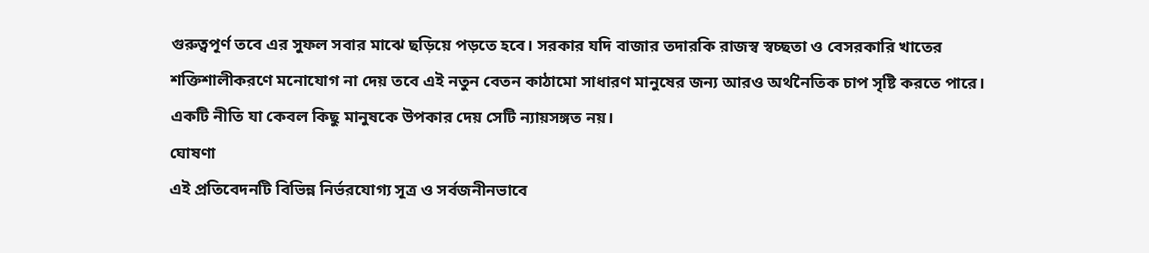গুরুত্বপূর্ণ তবে এর সুফল সবার মাঝে ছড়িয়ে পড়তে হবে। সরকার যদি বাজার তদারকি রাজস্ব স্বচ্ছতা ও বেসরকারি খাতের শক্তিশালীকরণে মনোযোগ না দেয় তবে এই নতুন বেতন কাঠামো সাধারণ মানুষের জন্য আরও অর্থনৈতিক চাপ সৃষ্টি করতে পারে।
একটি নীতি যা কেবল কিছু মানুষকে উপকার দেয় সেটি ন্যায়সঙ্গত নয়।
ঘোষণা
এই প্রতিবেদনটি বিভিন্ন নির্ভরযোগ্য সূত্র ও সর্বজনীনভাবে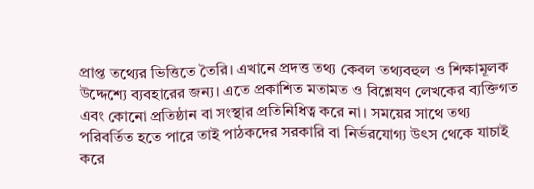প্রাপ্ত তথ্যের ভিত্তিতে তৈরি। এখানে প্রদত্ত তথ্য কেবল তথ্যবহুল ও শিক্ষামূলক উদ্দেশ্যে ব্যবহারের জন্য। এতে প্রকাশিত মতামত ও বিশ্লেষণ লেখকের ব্যক্তিগত এবং কোনো প্রতিষ্ঠান বা সংস্থার প্রতিনিধিত্ব করে না। সময়ের সাথে তথ্য পরিবর্তিত হতে পারে তাই পাঠকদের সরকারি বা নির্ভরযোগ্য উৎস থেকে যাচাই করে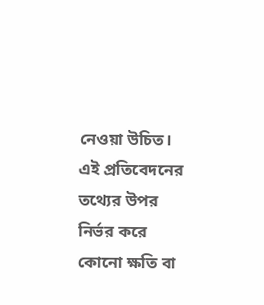নেওয়া উচিত। এই প্রতিবেদনের তথ্যের উপর নির্ভর করে কোনো ক্ষতি বা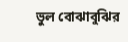ভুল বোঝাবুঝির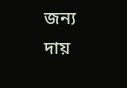জন্য দায়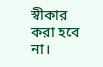স্বীকার করা হবে না।